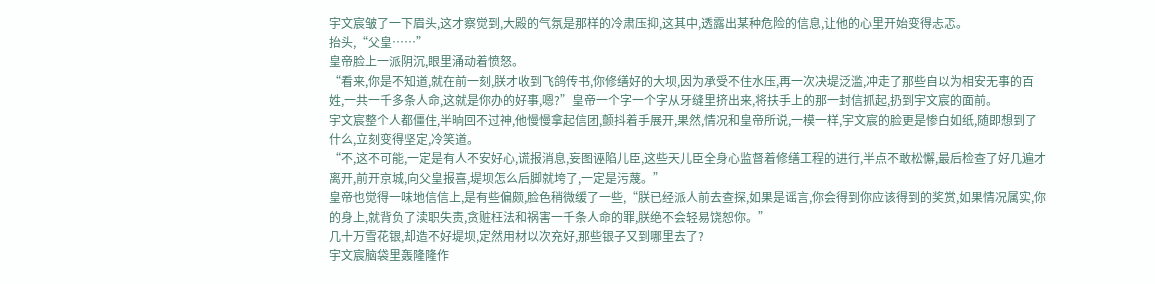宇文宸皱了一下眉头,这才察觉到,大殿的气氛是那样的冷肃压抑,这其中,透露出某种危险的信息,让他的心里开始变得忐忑。
抬头,“父皇……”
皇帝脸上一派阴沉,眼里涌动着愤怒。
“看来,你是不知道,就在前一刻,朕才收到飞鸽传书,你修缮好的大坝,因为承受不住水压,再一次决堤泛滥,冲走了那些自以为相安无事的百姓,一共一千多条人命,这就是你办的好事,嗯?”皇帝一个字一个字从牙缝里挤出来,将扶手上的那一封信抓起,扔到宇文宸的面前。
宇文宸整个人都僵住,半晌回不过神,他慢慢拿起信团,颤抖着手展开,果然,情况和皇帝所说,一模一样,宇文宸的脸更是惨白如纸,随即想到了什么,立刻变得坚定,冷笑道。
“不,这不可能,一定是有人不安好心,谎报消息,妄图诬陷儿臣,这些天儿臣全身心监督着修缮工程的进行,半点不敢松懈,最后检查了好几遍才离开,前开京城,向父皇报喜,堤坝怎么后脚就垮了,一定是污蔑。”
皇帝也觉得一味地信信上,是有些偏颇,脸色稍微缓了一些,“朕已经派人前去查探,如果是谣言,你会得到你应该得到的奖赏,如果情况属实,你的身上,就背负了渎职失责,贪赃枉法和祸害一千条人命的罪,朕绝不会轻易饶恕你。”
几十万雪花银,却造不好堤坝,定然用材以次充好,那些银子又到哪里去了?
宇文宸脑袋里轰隆隆作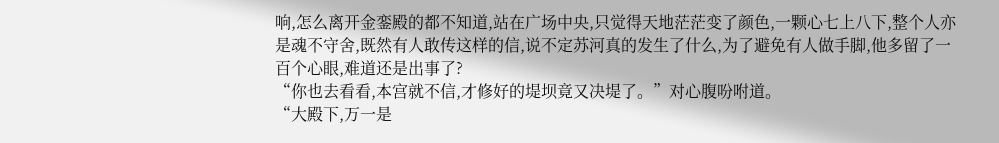响,怎么离开金銮殿的都不知道,站在广场中央,只觉得天地茫茫变了颜色,一颗心七上八下,整个人亦是魂不守舍,既然有人敢传这样的信,说不定苏河真的发生了什么,为了避免有人做手脚,他多留了一百个心眼,难道还是出事了?
“你也去看看,本宫就不信,才修好的堤坝竟又决堤了。”对心腹吩咐道。
“大殿下,万一是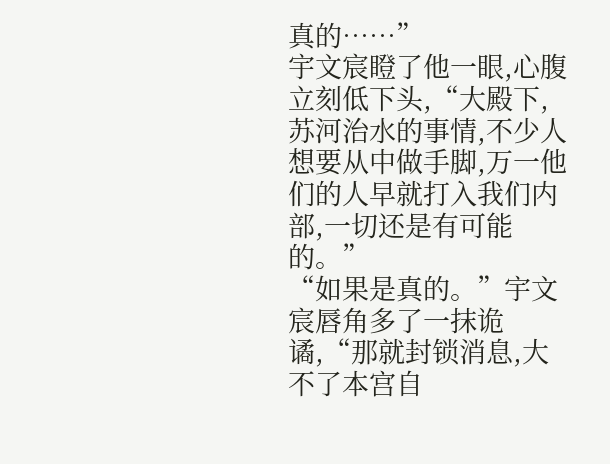真的……”
宇文宸瞪了他一眼,心腹立刻低下头,“大殿下,苏河治水的事情,不少人想要从中做手脚,万一他们的人早就打入我们内部,一切还是有可能的。”
“如果是真的。”宇文宸唇角多了一抹诡谲,“那就封锁消息,大不了本宫自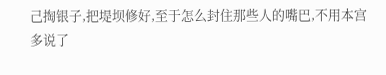己掏银子,把堤坝修好,至于怎么封住那些人的嘴巴,不用本宫多说了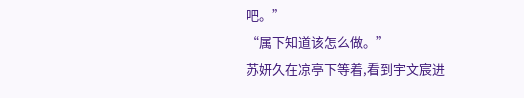吧。”
“属下知道该怎么做。”
苏妍久在凉亭下等着,看到宇文宸进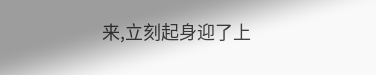来,立刻起身迎了上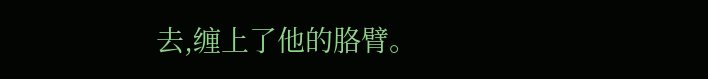去,缠上了他的胳臂。